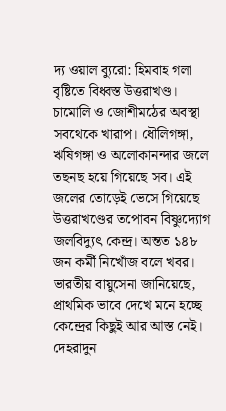দ্য ওয়াল ব্যুরো: হিমবাহ গলা বৃষ্টিতে বিধ্বস্ত উত্তরাখণ্ড। চামোলি ও জোশীমঠের অবস্থা সবথেকে খারাপ। ধৌলিগঙ্গা, ঋষিগঙ্গা ও অলোকানন্দার জলে তছনছ হয়ে গিয়েছে সব। এই জলের তোড়েই ভেসে গিয়েছে উত্তরাখণ্ডের তপোবন বিষ্ণুদ্যোগ জলবিদ্যুৎ কেন্দ্র। অন্তত ১৪৮ জন কর্মী নিখোঁজ বলে খবর।
ভারতীয় বায়ুসেনা জানিয়েছে, প্রাথমিক ভাবে দেখে মনে হচ্ছে কেন্দ্রের কিছুই আর আস্ত নেই। দেহরাদুন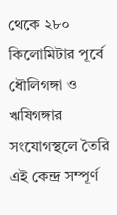থেকে ২৮০ কিলোমিটার পূর্বে ধৌলিগঙ্গা ও ঋষিগঙ্গার সংযোগস্থলে তৈরি এই কেন্দ্র সম্পূর্ণ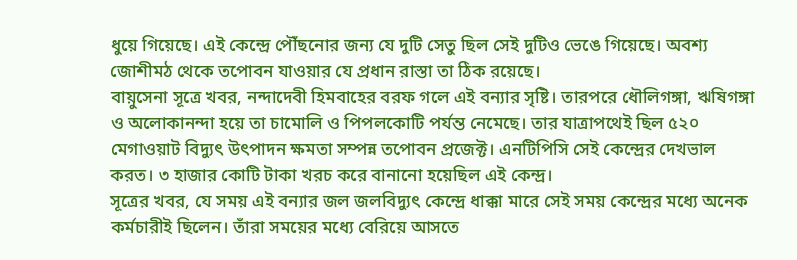ধুয়ে গিয়েছে। এই কেন্দ্রে পৌঁছনোর জন্য যে দুটি সেতু ছিল সেই দুটিও ভেঙে গিয়েছে। অবশ্য জোশীমঠ থেকে তপোবন যাওয়ার যে প্রধান রাস্তা তা ঠিক রয়েছে।
বায়ুসেনা সূত্রে খবর, নন্দাদেবী হিমবাহের বরফ গলে এই বন্যার সৃষ্টি। তারপরে ধৌলিগঙ্গা, ঋষিগঙ্গা ও অলোকানন্দা হয়ে তা চামোলি ও পিপলকোটি পর্যন্ত নেমেছে। তার যাত্রাপথেই ছিল ৫২০ মেগাওয়াট বিদ্যুৎ উৎপাদন ক্ষমতা সম্পন্ন তপোবন প্রজেক্ট। এনটিপিসি সেই কেন্দ্রের দেখভাল করত। ৩ হাজার কোটি টাকা খরচ করে বানানো হয়েছিল এই কেন্দ্র।
সূত্রের খবর, যে সময় এই বন্যার জল জলবিদ্যুৎ কেন্দ্রে ধাক্কা মারে সেই সময় কেন্দ্রের মধ্যে অনেক কর্মচারীই ছিলেন। তাঁরা সময়ের মধ্যে বেরিয়ে আসতে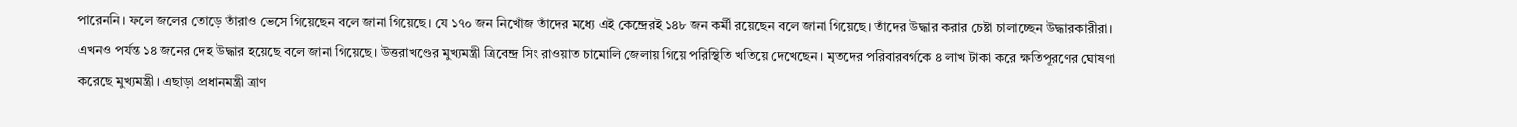পারেননি। ফলে জলের তোড়ে তাঁরাও ভেসে গিয়েছেন বলে জানা গিয়েছে। যে ১৭০ জন নিখোঁজ তাঁদের মধ্যে এই কেন্দ্রেরই ১৪৮ জন কর্মী রয়েছেন বলে জানা গিয়েছে। তাঁদের উদ্ধার করার চেষ্টা চালাচ্ছেন উদ্ধারকারীরা।
এখনও পর্যন্ত ১৪ জনের দেহ উদ্ধার হয়েছে বলে জানা গিয়েছে। উত্তরাখণ্ডের মুখ্যমন্ত্রী ত্রিবেন্দ্র সিং রাওয়াত চামোলি জেলায় গিয়ে পরিস্থিতি খতিয়ে দেখেছেন। মৃতদের পরিবারবর্গকে ৪ লাখ টাকা করে ক্ষতিপূরণের ঘোষণা করেছে মুখ্যমন্ত্রী। এছাড়া প্রধানমন্ত্রী ত্রাণ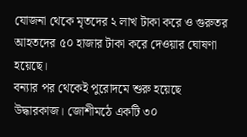যোজনা থেকে মৃতদের ২ লাখ টাকা করে ও গুরুতর আহতদের ৫০ হাজার টাকা করে দেওয়ার ঘোষণা হয়েছে।
বন্যার পর থেকেই পুরোদমে শুরু হয়েছে উদ্ধারকাজ। জোশীমঠে একটি ৩০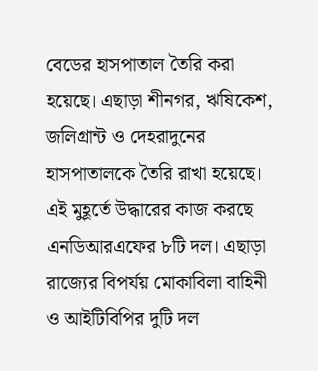বেডের হাসপাতাল তৈরি করা হয়েছে। এছাড়া শীনগর, ঋষিকেশ, জলিগ্রান্ট ও দেহরাদুনের হাসপাতালকে তৈরি রাখা হয়েছে। এই মুহূর্তে উদ্ধারের কাজ করছে এনডিআরএফের ৮টি দল। এছাড়া রাজ্যের বিপর্যয় মোকাবিলা বাহিনী ও আইটিবিপির দুটি দল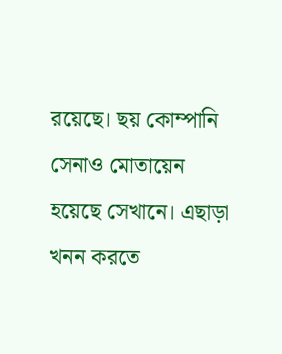রয়েছে। ছয় কোম্পানি সেনাও মোতায়েন হয়েছে সেখানে। এছাড়া খনন করতে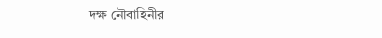দক্ষ নৌবাহিনীর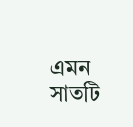এমন সাতটি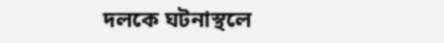দলকে ঘটনাস্থলে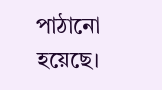পাঠানো হয়েছে।